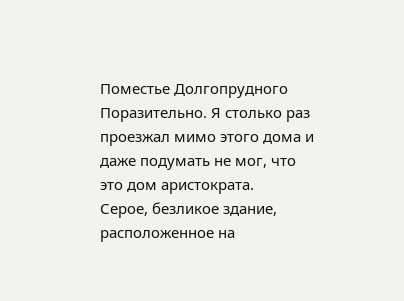Поместье Долгопрудного
Поразительно. Я столько раз проезжал мимо этого дома и даже подумать не мог, что это дом аристократа.
Серое, безликое здание, расположенное на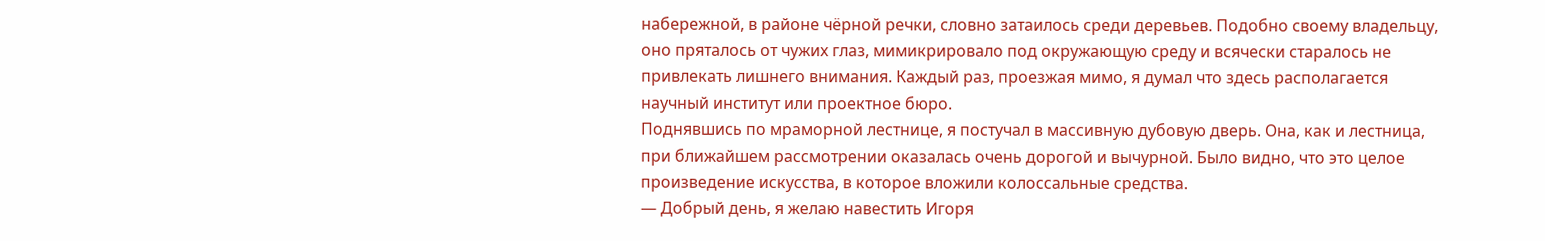набережной, в районе чёрной речки, словно затаилось среди деревьев. Подобно своему владельцу, оно пряталось от чужих глаз, мимикрировало под окружающую среду и всячески старалось не привлекать лишнего внимания. Каждый раз, проезжая мимо, я думал что здесь располагается научный институт или проектное бюро.
Поднявшись по мраморной лестнице, я постучал в массивную дубовую дверь. Она, как и лестница, при ближайшем рассмотрении оказалась очень дорогой и вычурной. Было видно, что это целое произведение искусства, в которое вложили колоссальные средства.
— Добрый день, я желаю навестить Игоря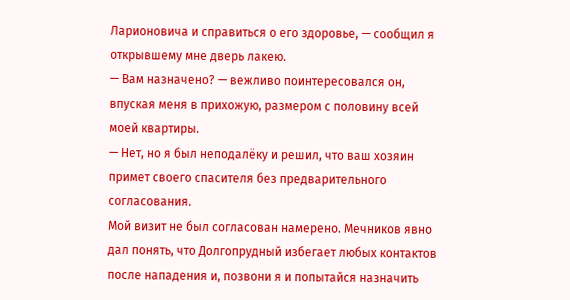Ларионовича и справиться о его здоровье, — сообщил я открывшему мне дверь лакею.
— Вам назначено? — вежливо поинтересовался он, впуская меня в прихожую, размером с половину всей моей квартиры.
— Нет, но я был неподалёку и решил, что ваш хозяин примет своего спасителя без предварительного согласования.
Мой визит не был согласован намерено. Мечников явно дал понять, что Долгопрудный избегает любых контактов после нападения и, позвони я и попытайся назначить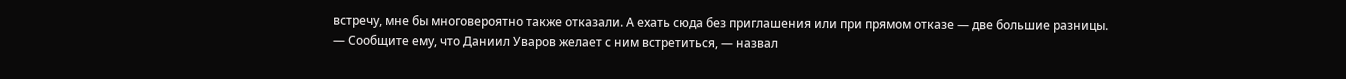встречу, мне бы многовероятно также отказали. А ехать сюда без приглашения или при прямом отказе — две большие разницы.
— Сообщите ему, что Даниил Уваров желает с ним встретиться, — назвал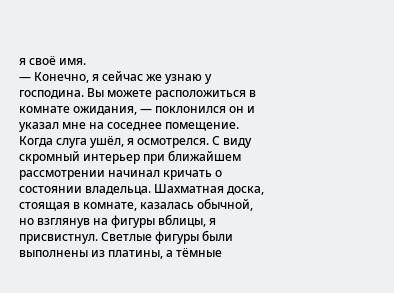я своё имя.
— Конечно, я сейчас же узнаю у господина. Вы можете расположиться в комнате ожидания, — поклонился он и указал мне на соседнее помещение.
Когда слуга ушёл, я осмотрелся. С виду скромный интерьер при ближайшем рассмотрении начинал кричать о состоянии владельца. Шахматная доска, стоящая в комнате, казалась обычной, но взглянув на фигуры вблицы, я присвистнул. Светлые фигуры были выполнены из платины, а тёмные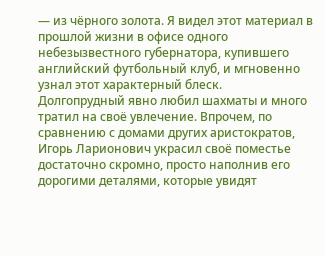— из чёрного золота. Я видел этот материал в прошлой жизни в офисе одного небезызвестного губернатора, купившего английский футбольный клуб, и мгновенно узнал этот характерный блеск.
Долгопрудный явно любил шахматы и много тратил на своё увлечение. Впрочем, по сравнению с домами других аристократов, Игорь Ларионович украсил своё поместье достаточно скромно, просто наполнив его дорогими деталями, которые увидят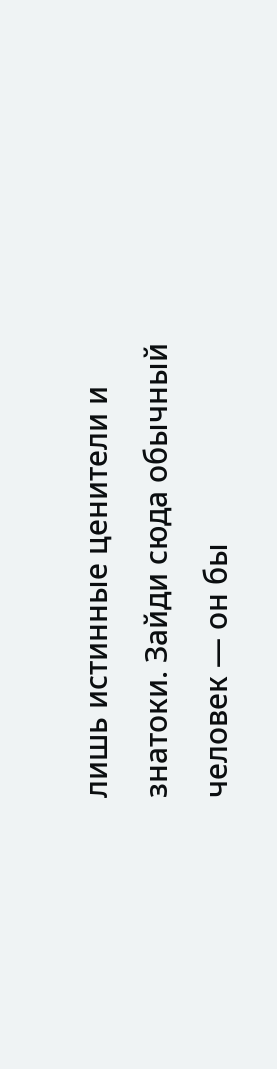лишь истинные ценители и знатоки. Зайди сюда обычный человек — он бы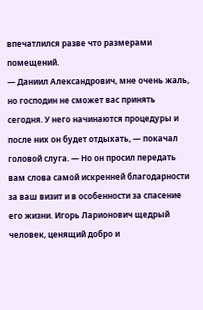впечатлился разве что размерами помещений.
— Даниил Александрович, мне очень жаль, но господин не сможет вас принять сегодня. У него начинаются процедуры и после них он будет отдыхать, — покачал головой слуга. — Но он просил передать вам слова самой искренней благодарности за ваш визит и в особенности за спасение его жизни. Игорь Ларионович щедрый человек, ценящий добро и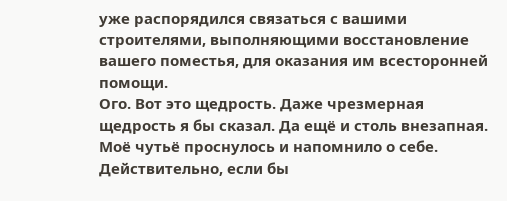уже распорядился связаться с вашими строителями, выполняющими восстановление вашего поместья, для оказания им всесторонней помощи.
Ого. Вот это щедрость. Даже чрезмерная щедрость я бы сказал. Да ещё и столь внезапная. Моё чутьё проснулось и напомнило о себе.
Действительно, если бы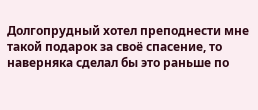Долгопрудный хотел преподнести мне такой подарок за своё спасение, то наверняка сделал бы это раньше по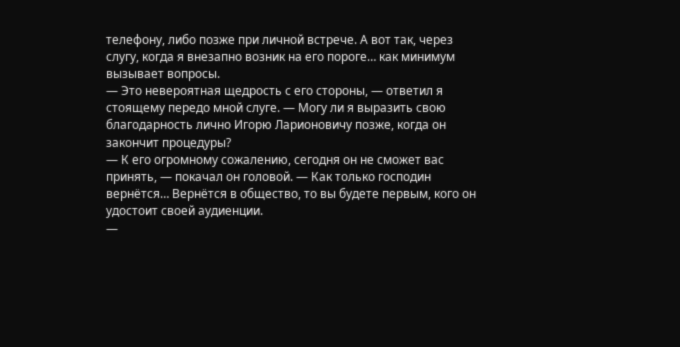телефону, либо позже при личной встрече. А вот так, через слугу, когда я внезапно возник на его пороге… как минимум вызывает вопросы.
— Это невероятная щедрость с его стороны, — ответил я стоящему передо мной слуге. — Могу ли я выразить свою благодарность лично Игорю Ларионовичу позже, когда он закончит процедуры?
— К его огромному сожалению, сегодня он не сможет вас принять, — покачал он головой. — Как только господин вернётся… Вернётся в общество, то вы будете первым, кого он удостоит своей аудиенции.
—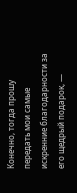Конечно, тогда прошу передать мои самые искренние благодарности за его щедрый подарок, —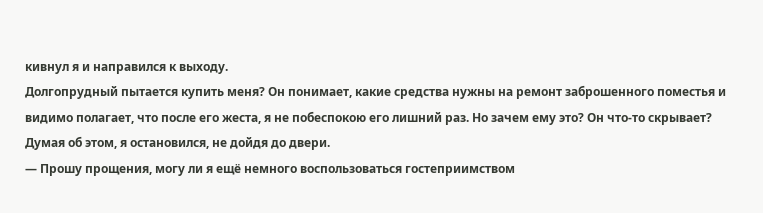кивнул я и направился к выходу.
Долгопрудный пытается купить меня? Он понимает, какие средства нужны на ремонт заброшенного поместья и видимо полагает, что после его жеста, я не побеспокою его лишний раз. Но зачем ему это? Он что-то скрывает?
Думая об этом, я остановился, не дойдя до двери.
— Прошу прощения, могу ли я ещё немного воспользоваться гостеприимством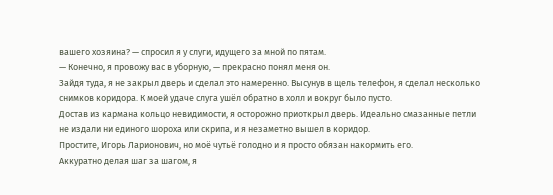вашего хозяина? — спросил я у слуги, идущего за мной по пятам.
— Конечно, я провожу вас в уборную, — прекрасно понял меня он.
Зайдя туда, я не закрыл дверь и сделал это намеренно. Высунув в щель телефон, я сделал несколько снимков коридора. К моей удаче слуга ушёл обратно в холл и вокруг было пусто.
Достав из кармана кольцо невидимости, я осторожно приоткрыл дверь. Идеально смазанные петли не издали ни единого шороха или скрипа, и я незаметно вышел в коридор.
Простите, Игорь Ларионович, но моё чутьё голодно и я просто обязан накормить его.
Аккуратно делая шаг за шагом, я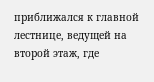приближался к главной лестнице, ведущей на второй этаж, где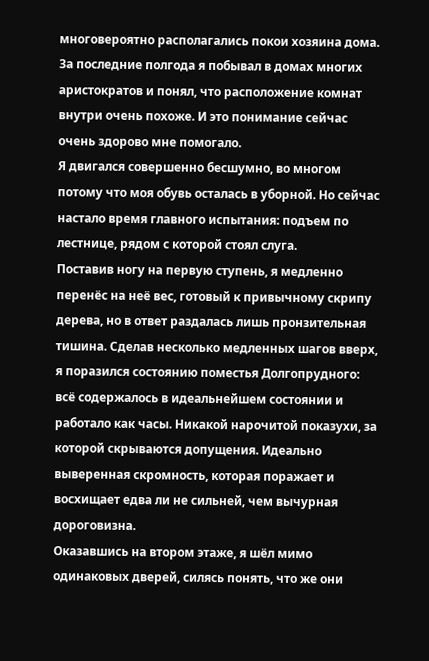многовероятно располагались покои хозяина дома. За последние полгода я побывал в домах многих аристократов и понял, что расположение комнат внутри очень похоже. И это понимание сейчас очень здорово мне помогало.
Я двигался совершенно бесшумно, во многом потому что моя обувь осталась в уборной. Но сейчас настало время главного испытания: подъем по лестнице, рядом с которой стоял слуга.
Поставив ногу на первую ступень, я медленно перенёс на неё вес, готовый к привычному скрипу дерева, но в ответ раздалась лишь пронзительная тишина. Сделав несколько медленных шагов вверх, я поразился состоянию поместья Долгопрудного: всё содержалось в идеальнейшем состоянии и работало как часы. Никакой нарочитой показухи, за которой скрываются допущения. Идеально выверенная скромность, которая поражает и восхищает едва ли не сильней, чем вычурная дороговизна.
Оказавшись на втором этаже, я шёл мимо одинаковых дверей, силясь понять, что же они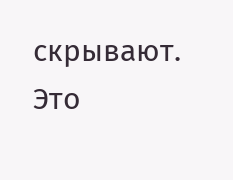скрывают. Это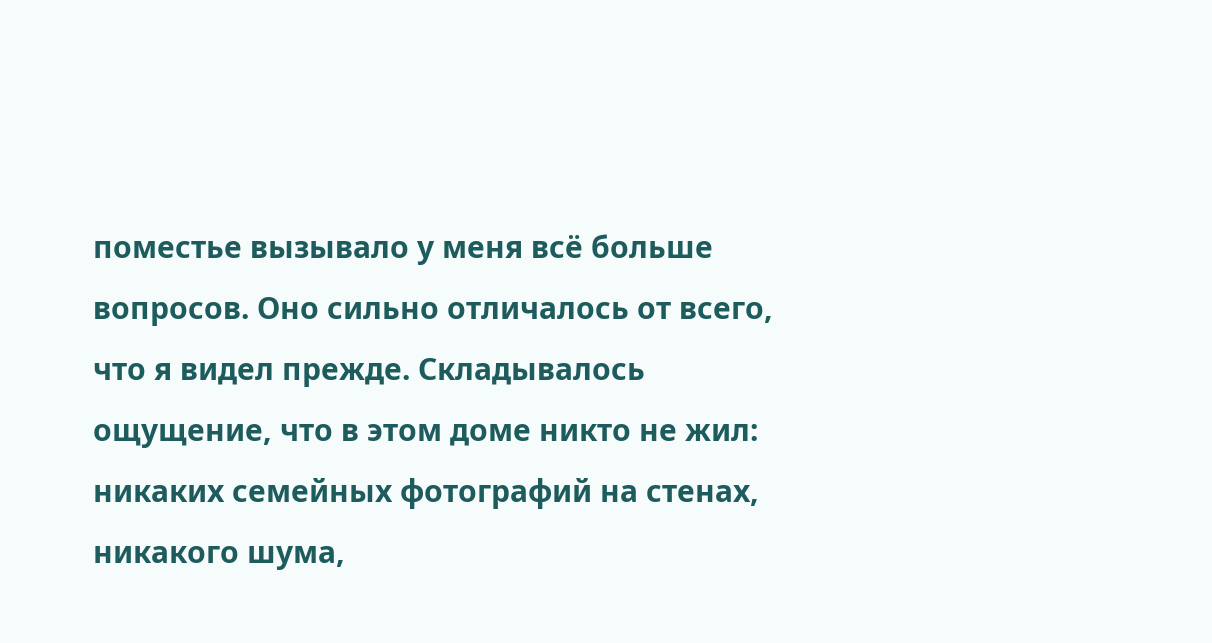поместье вызывало у меня всё больше вопросов. Оно сильно отличалось от всего, что я видел прежде. Складывалось ощущение, что в этом доме никто не жил: никаких семейных фотографий на стенах, никакого шума,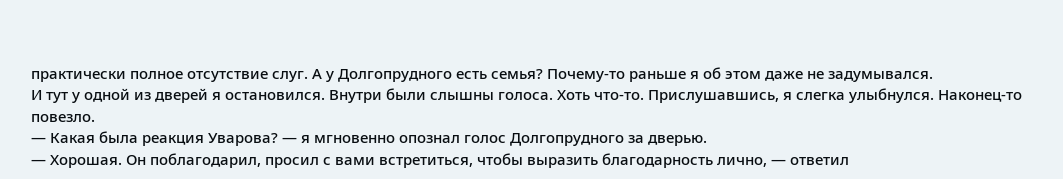практически полное отсутствие слуг. А у Долгопрудного есть семья? Почему-то раньше я об этом даже не задумывался.
И тут у одной из дверей я остановился. Внутри были слышны голоса. Хоть что-то. Прислушавшись, я слегка улыбнулся. Наконец-то повезло.
— Какая была реакция Уварова? — я мгновенно опознал голос Долгопрудного за дверью.
— Хорошая. Он поблагодарил, просил с вами встретиться, чтобы выразить благодарность лично, — ответил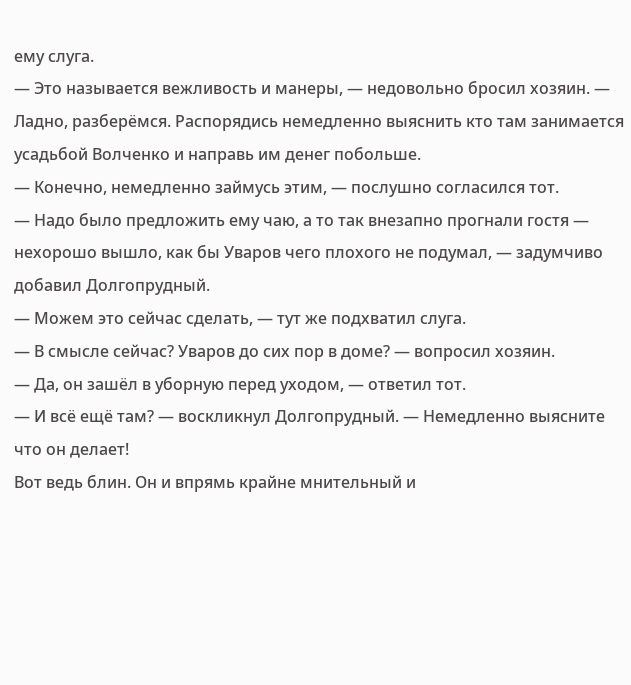ему слуга.
— Это называется вежливость и манеры, — недовольно бросил хозяин. — Ладно, разберёмся. Распорядись немедленно выяснить кто там занимается усадьбой Волченко и направь им денег побольше.
— Конечно, немедленно займусь этим, — послушно согласился тот.
— Надо было предложить ему чаю, а то так внезапно прогнали гостя — нехорошо вышло, как бы Уваров чего плохого не подумал, — задумчиво добавил Долгопрудный.
— Можем это сейчас сделать, — тут же подхватил слуга.
— В смысле сейчас? Уваров до сих пор в доме? — вопросил хозяин.
— Да, он зашёл в уборную перед уходом, — ответил тот.
— И всё ещё там? — воскликнул Долгопрудный. — Немедленно выясните что он делает!
Вот ведь блин. Он и впрямь крайне мнительный и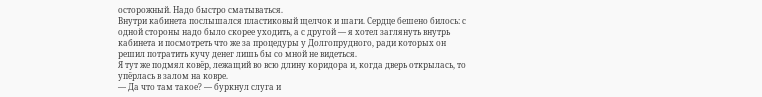осторожный. Надо быстро сматываться.
Внутри кабинета послышался пластиковый щелчок и шаги. Сердце бешено билось: с одной стороны надо было скорее уходить, а с другой — я хотел заглянуть внутрь кабинета и посмотреть что же за процедуры у Долгопрудного, ради которых он решил потратить кучу денег лишь бы со мной не видеться.
Я тут же подмял ковёр, лежащий во всю длину коридора и, когда дверь открылась, то упёрлась в залом на ковре.
— Да что там такое? — буркнул слуга и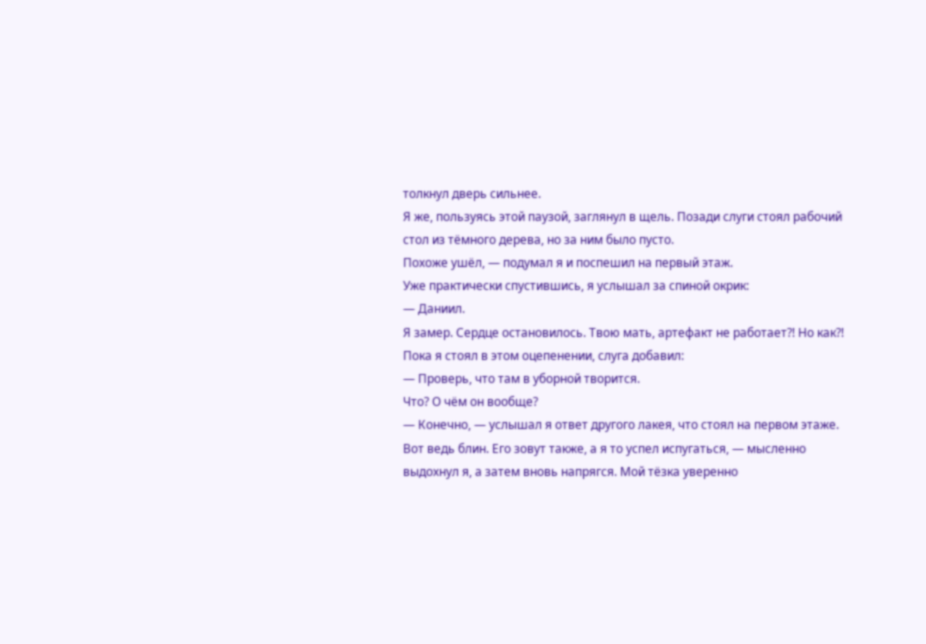толкнул дверь сильнее.
Я же, пользуясь этой паузой, заглянул в щель. Позади слуги стоял рабочий стол из тёмного дерева, но за ним было пусто.
Похоже ушёл, — подумал я и поспешил на первый этаж.
Уже практически спустившись, я услышал за спиной окрик:
— Даниил.
Я замер. Сердце остановилось. Твою мать, артефакт не работает⁈ Но как⁈
Пока я стоял в этом оцепенении, слуга добавил:
— Проверь, что там в уборной творится.
Что? О чём он вообще?
— Конечно, — услышал я ответ другого лакея, что стоял на первом этаже.
Вот ведь блин. Его зовут также, а я то успел испугаться, — мысленно выдохнул я, а затем вновь напрягся. Мой тёзка уверенно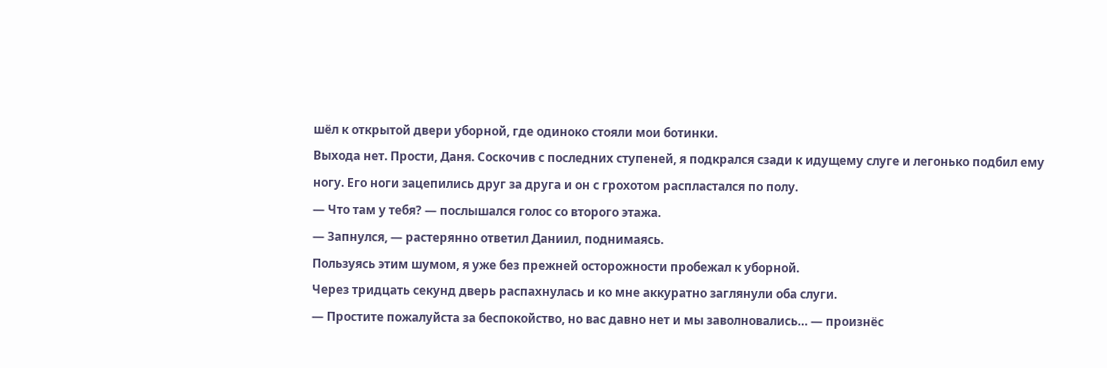шёл к открытой двери уборной, где одиноко стояли мои ботинки.
Выхода нет. Прости, Даня. Соскочив с последних ступеней, я подкрался сзади к идущему слуге и легонько подбил ему ногу. Его ноги зацепились друг за друга и он с грохотом распластался по полу.
— Что там у тебя? — послышался голос со второго этажа.
— Запнулся, — растерянно ответил Даниил, поднимаясь.
Пользуясь этим шумом, я уже без прежней осторожности пробежал к уборной.
Через тридцать секунд дверь распахнулась и ко мне аккуратно заглянули оба слуги.
— Простите пожалуйста за беспокойство, но вас давно нет и мы заволновались… — произнёс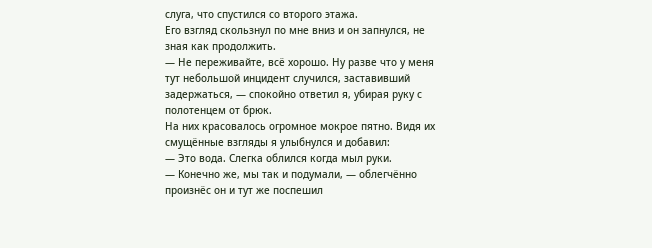слуга, что спустился со второго этажа.
Его взгляд скользнул по мне вниз и он запнулся, не зная как продолжить.
— Не переживайте, всё хорошо. Ну разве что у меня тут небольшой инцидент случился, заставивший задержаться, — спокойно ответил я, убирая руку с полотенцем от брюк.
На них красовалось огромное мокрое пятно. Видя их смущённые взгляды я улыбнулся и добавил:
— Это вода. Слегка облился когда мыл руки.
— Конечно же, мы так и подумали, — облегчённо произнёс он и тут же поспешил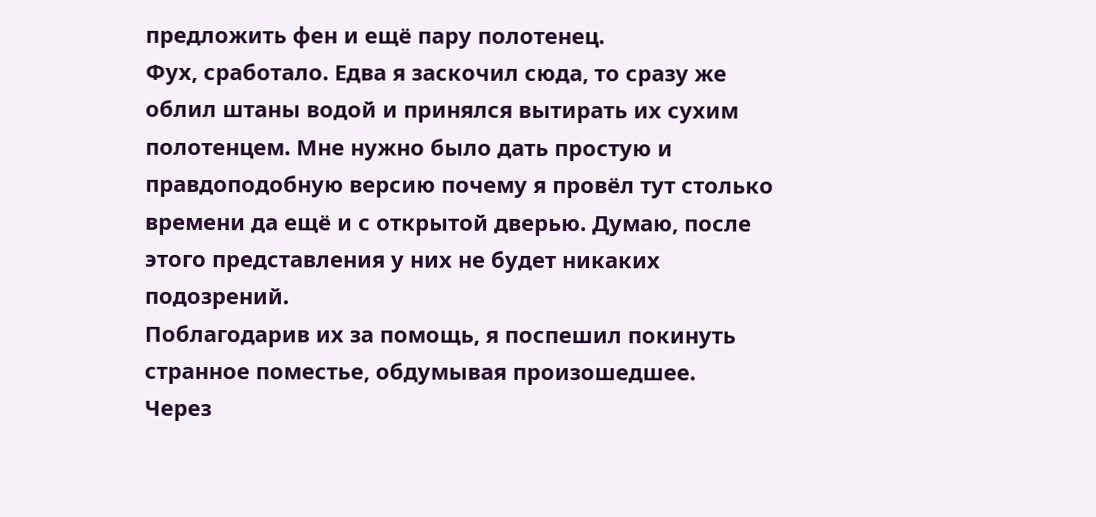предложить фен и ещё пару полотенец.
Фух, сработало. Едва я заскочил сюда, то сразу же облил штаны водой и принялся вытирать их сухим полотенцем. Мне нужно было дать простую и правдоподобную версию почему я провёл тут столько времени да ещё и с открытой дверью. Думаю, после этого представления у них не будет никаких подозрений.
Поблагодарив их за помощь, я поспешил покинуть странное поместье, обдумывая произошедшее.
Через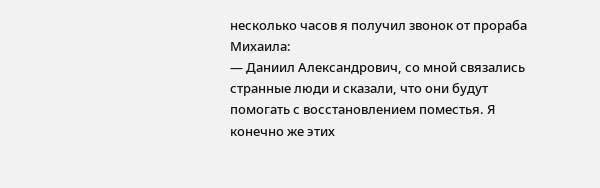несколько часов я получил звонок от прораба Михаила:
— Даниил Александрович, со мной связались странные люди и сказали, что они будут помогать с восстановлением поместья. Я конечно же этих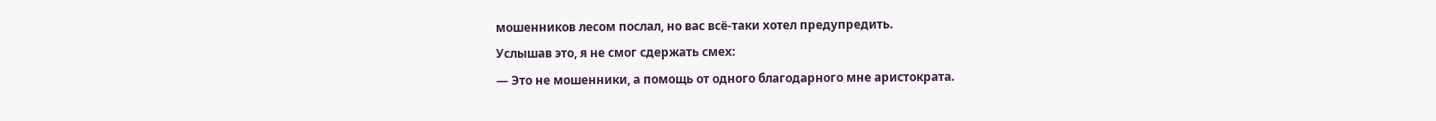мошенников лесом послал, но вас всё-таки хотел предупредить.
Услышав это, я не смог сдержать смех:
— Это не мошенники, а помощь от одного благодарного мне аристократа.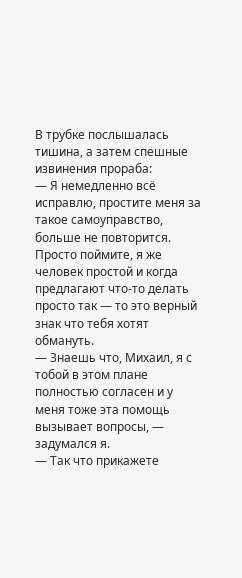В трубке послышалась тишина, а затем спешные извинения прораба:
— Я немедленно всё исправлю, простите меня за такое самоуправство, больше не повторится. Просто поймите, я же человек простой и когда предлагают что-то делать просто так — то это верный знак что тебя хотят обмануть.
— Знаешь что, Михаил, я с тобой в этом плане полностью согласен и у меня тоже эта помощь вызывает вопросы, — задумался я.
— Так что прикажете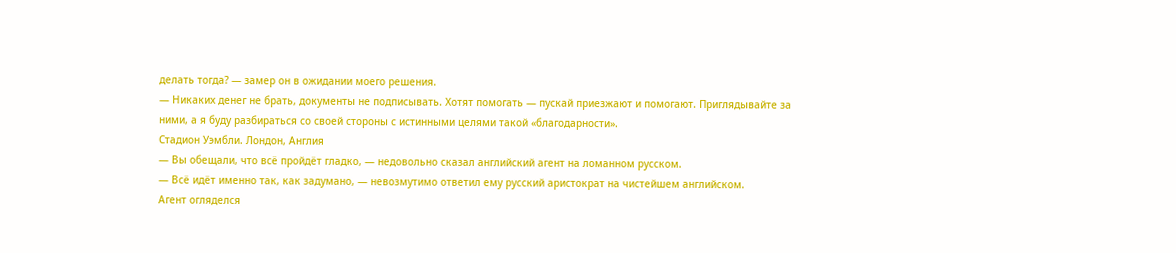делать тогда? — замер он в ожидании моего решения.
— Никаких денег не брать, документы не подписывать. Хотят помогать — пускай приезжают и помогают. Приглядывайте за ними, а я буду разбираться со своей стороны с истинными целями такой «благодарности».
Стадион Уэмбли. Лондон, Англия
— Вы обещали, что всё пройдёт гладко, — недовольно сказал английский агент на ломанном русском.
— Всё идёт именно так, как задумано, — невозмутимо ответил ему русский аристократ на чистейшем английском.
Агент огляделся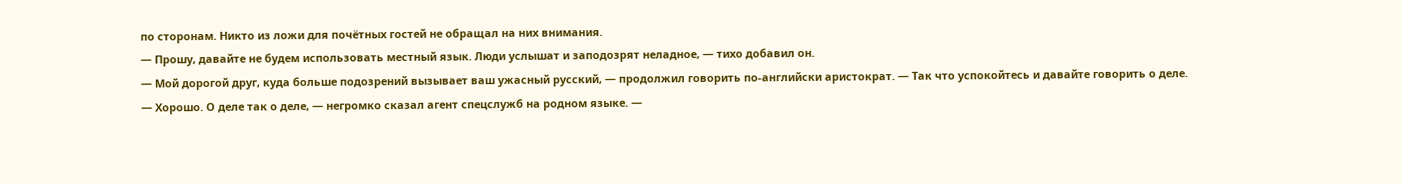по сторонам. Никто из ложи для почётных гостей не обращал на них внимания.
— Прошу, давайте не будем использовать местный язык. Люди услышат и заподозрят неладное, — тихо добавил он.
— Мой дорогой друг, куда больше подозрений вызывает ваш ужасный русский, — продолжил говорить по-английски аристократ. — Так что успокойтесь и давайте говорить о деле.
— Хорошо. О деле так о деле, — негромко сказал агент спецслужб на родном языке. —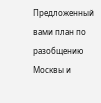Предложенный вами план по разобщению Москвы и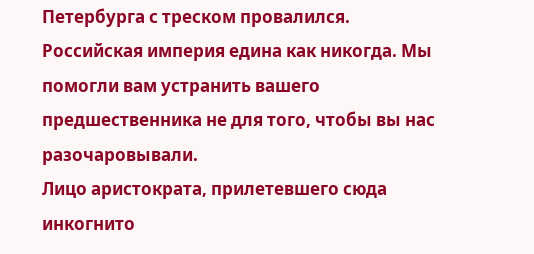Петербурга с треском провалился. Российская империя едина как никогда. Мы помогли вам устранить вашего предшественника не для того, чтобы вы нас разочаровывали.
Лицо аристократа, прилетевшего сюда инкогнито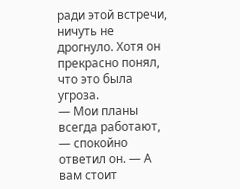ради этой встречи, ничуть не дрогнуло. Хотя он прекрасно понял, что это была угроза.
— Мои планы всегда работают, — спокойно ответил он. — А вам стоит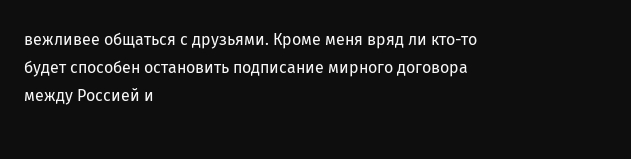вежливее общаться с друзьями. Кроме меня вряд ли кто-то будет способен остановить подписание мирного договора между Россией и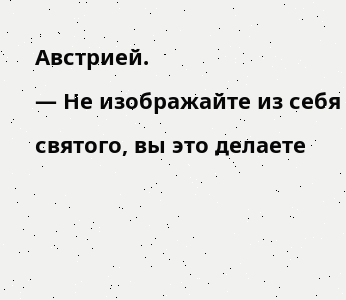Австрией.
— Не изображайте из себя святого, вы это делаете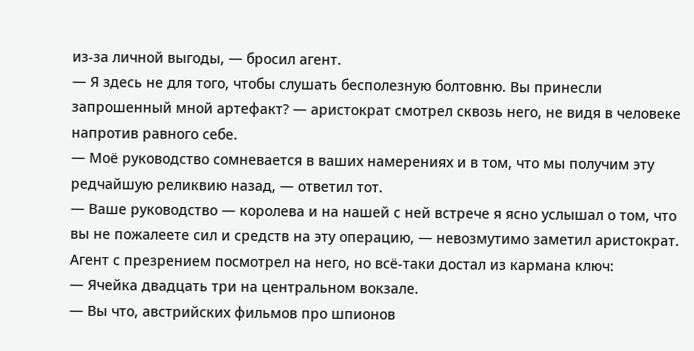из-за личной выгоды, — бросил агент.
— Я здесь не для того, чтобы слушать бесполезную болтовню. Вы принесли запрошенный мной артефакт? — аристократ смотрел сквозь него, не видя в человеке напротив равного себе.
— Моё руководство сомневается в ваших намерениях и в том, что мы получим эту редчайшую реликвию назад, — ответил тот.
— Ваше руководство — королева и на нашей с ней встрече я ясно услышал о том, что вы не пожалеете сил и средств на эту операцию, — невозмутимо заметил аристократ.
Агент с презрением посмотрел на него, но всё-таки достал из кармана ключ:
— Ячейка двадцать три на центральном вокзале.
— Вы что, австрийских фильмов про шпионов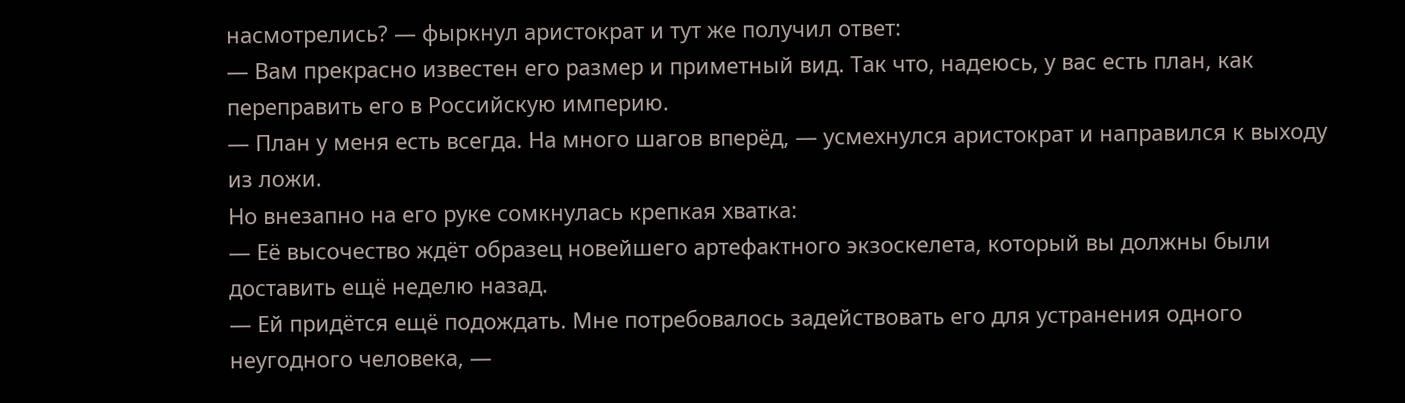насмотрелись? — фыркнул аристократ и тут же получил ответ:
— Вам прекрасно известен его размер и приметный вид. Так что, надеюсь, у вас есть план, как переправить его в Российскую империю.
— План у меня есть всегда. На много шагов вперёд, — усмехнулся аристократ и направился к выходу из ложи.
Но внезапно на его руке сомкнулась крепкая хватка:
— Её высочество ждёт образец новейшего артефактного экзоскелета, который вы должны были доставить ещё неделю назад.
— Ей придётся ещё подождать. Мне потребовалось задействовать его для устранения одного неугодного человека, —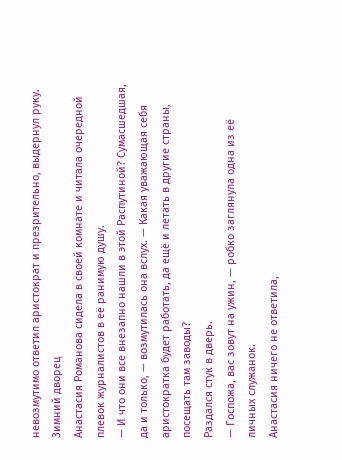невозмутимо ответил аристократ и презрительно, выдернул руку.
Зимний дворец
Анастасия Романова сидела в своей комнате и читала очередной плевок журналистов в её ранимую душу.
— И что они все внезапно нашли в этой Распутиной? Сумасшедшая, да и только, — возмутилась она вслух. — Какая уважающая себя аристократка будет работать, да ещё и летать в другие страны, посещать там заводы?
Раздался стук в дверь.
— Госпожа, вас зовут на ужин, — робко заглянула одна из её личных служанок.
Анастасия ничего не ответила,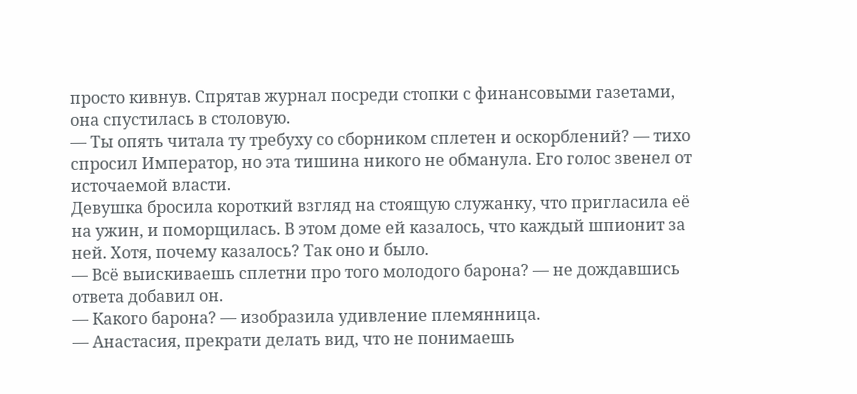просто кивнув. Спрятав журнал посреди стопки с финансовыми газетами, она спустилась в столовую.
— Ты опять читала ту требуху со сборником сплетен и оскорблений? — тихо спросил Император, но эта тишина никого не обманула. Его голос звенел от источаемой власти.
Девушка бросила короткий взгляд на стоящую служанку, что пригласила её на ужин, и поморщилась. В этом доме ей казалось, что каждый шпионит за ней. Хотя, почему казалось? Так оно и было.
— Всё выискиваешь сплетни про того молодого барона? — не дождавшись ответа добавил он.
— Какого барона? — изобразила удивление племянница.
— Анастасия, прекрати делать вид, что не понимаешь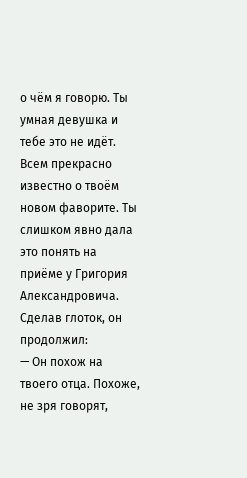о чём я говорю. Ты умная девушка и тебе это не идёт. Всем прекрасно известно о твоём новом фаворите. Ты слишком явно дала это понять на приёме у Григория Александровича.
Сделав глоток, он продолжил:
— Он похож на твоего отца. Похоже, не зря говорят,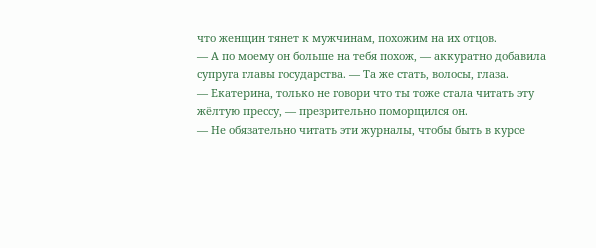что женщин тянет к мужчинам, похожим на их отцов.
— А по моему он больше на тебя похож, — аккуратно добавила супруга главы государства. — Та же стать, волосы, глаза.
— Екатерина, только не говори что ты тоже стала читать эту жёлтую прессу, — презрительно поморщился он.
— Не обязательно читать эти журналы, чтобы быть в курсе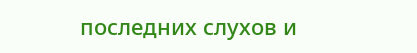последних слухов и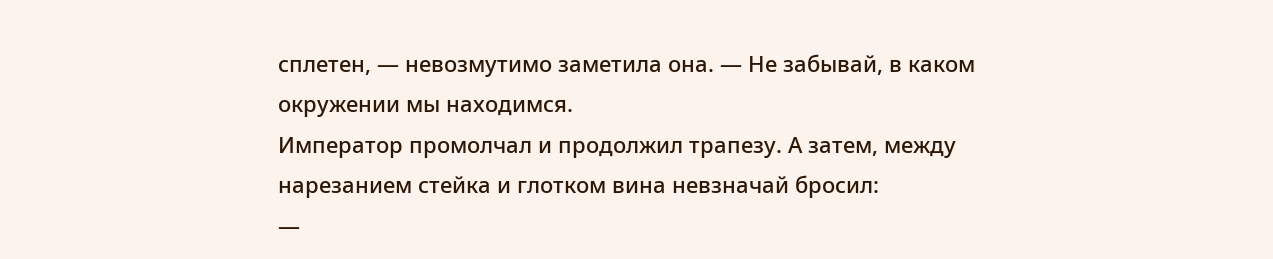сплетен, — невозмутимо заметила она. — Не забывай, в каком окружении мы находимся.
Император промолчал и продолжил трапезу. А затем, между нарезанием стейка и глотком вина невзначай бросил:
—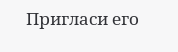Пригласи его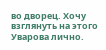во дворец. Хочу взглянуть на этого Уварова лично.